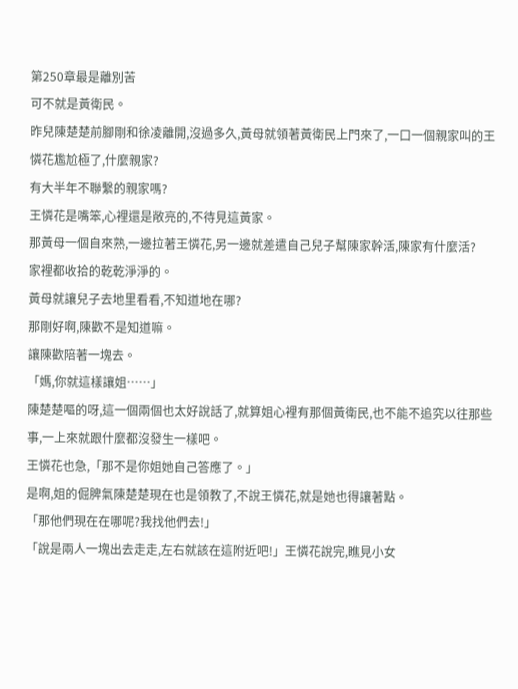第250章最是離別苦
可不就是黃衛民。
昨兒陳楚楚前腳剛和徐凌離開,沒過多久,黃母就領著黃衛民上門來了,一口一個親家叫的王憐花尷尬極了,什麼親家?
有大半年不聯繫的親家嗎?
王憐花是嘴笨,心裡還是敞亮的,不待見這黃家。
那黃母一個自來熟,一邊拉著王憐花,另一邊就差遣自己兒子幫陳家幹活,陳家有什麼活?
家裡都收拾的乾乾淨淨的。
黃母就讓兒子去地里看看,不知道地在哪?
那剛好啊,陳歡不是知道嘛。
讓陳歡陪著一塊去。
「媽,你就這樣讓姐……」
陳楚楚嘔的呀,這一個兩個也太好說話了,就算姐心裡有那個黃衛民,也不能不追究以往那些事,一上來就跟什麼都沒發生一樣吧。
王憐花也急,「那不是你姐她自己答應了。」
是啊,姐的倔脾氣陳楚楚現在也是領教了,不說王憐花,就是她也得讓著點。
「那他們現在在哪呢?我找他們去!」
「說是兩人一塊出去走走,左右就該在這附近吧!」王憐花說完,瞧見小女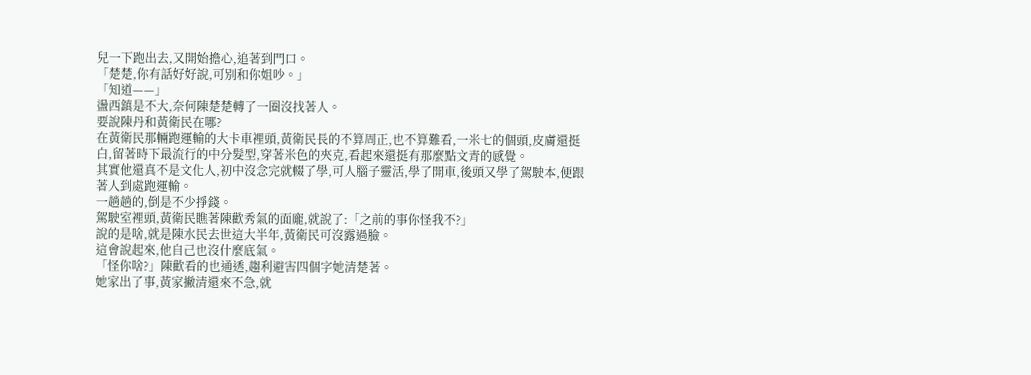兒一下跑出去,又開始擔心,追著到門口。
「楚楚,你有話好好說,可別和你姐吵。」
「知道——」
盪西鎮是不大,奈何陳楚楚轉了一圈沒找著人。
要說陳丹和黃衛民在哪?
在黃衛民那輛跑運輸的大卡車裡頭,黃衛民長的不算周正,也不算難看,一米七的個頭,皮膚還挺白,留著時下最流行的中分髮型,穿著米色的夾克,看起來還挺有那麼點文青的感覺。
其實他還真不是文化人,初中沒念完就輟了學,可人腦子靈活,學了開車,後頭又學了駕駛本,便跟著人到處跑運輸。
一趟趟的,倒是不少掙錢。
駕駛室裡頭,黃衛民瞧著陳歡秀氣的面龐,就說了:「之前的事你怪我不?」
說的是啥,就是陳水民去世這大半年,黃衛民可沒露過臉。
這會說起來,他自己也沒什麼底氣。
「怪你啥?」陳歡看的也通透,趨利避害四個字她清楚著。
她家出了事,黃家撇清還來不急,就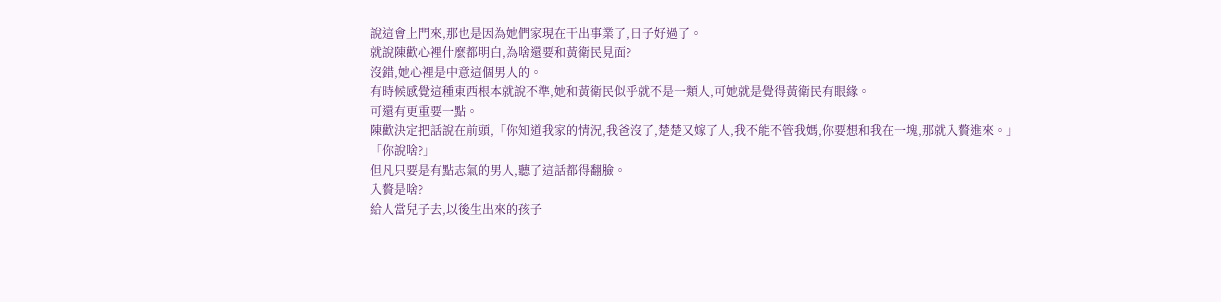說這會上門來,那也是因為她們家現在干出事業了,日子好過了。
就說陳歡心裡什麼都明白,為啥還要和黃衛民見面?
沒錯,她心裡是中意這個男人的。
有時候感覺這種東西根本就說不準,她和黃衛民似乎就不是一類人,可她就是覺得黃衛民有眼緣。
可還有更重要一點。
陳歡決定把話說在前頭,「你知道我家的情況,我爸沒了,楚楚又嫁了人,我不能不管我媽,你要想和我在一塊,那就入贅進來。」
「你說啥?」
但凡只要是有點志氣的男人,聽了這話都得翻臉。
入贅是啥?
給人當兒子去,以後生出來的孩子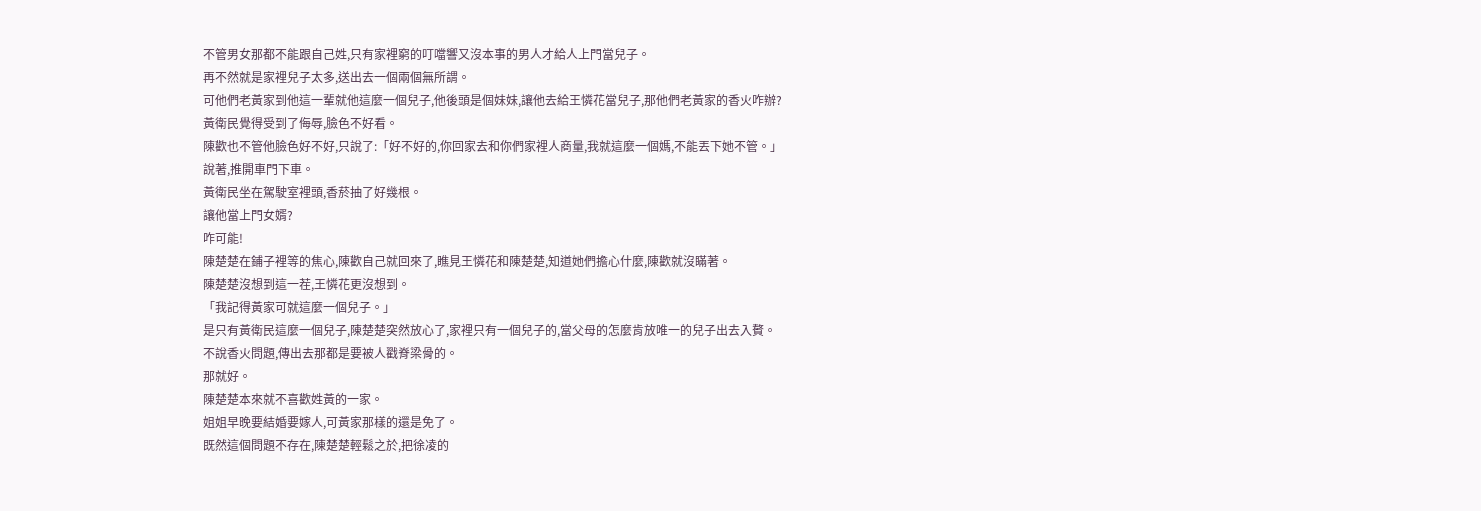不管男女那都不能跟自己姓,只有家裡窮的叮噹響又沒本事的男人才給人上門當兒子。
再不然就是家裡兒子太多,送出去一個兩個無所謂。
可他們老黃家到他這一輩就他這麼一個兒子,他後頭是個妹妹,讓他去給王憐花當兒子,那他們老黃家的香火咋辦?
黃衛民覺得受到了侮辱,臉色不好看。
陳歡也不管他臉色好不好,只說了:「好不好的,你回家去和你們家裡人商量,我就這麼一個媽,不能丟下她不管。」
說著,推開車門下車。
黃衛民坐在駕駛室裡頭,香菸抽了好幾根。
讓他當上門女婿?
咋可能!
陳楚楚在鋪子裡等的焦心,陳歡自己就回來了,瞧見王憐花和陳楚楚,知道她們擔心什麼,陳歡就沒瞞著。
陳楚楚沒想到這一茬,王憐花更沒想到。
「我記得黃家可就這麼一個兒子。」
是只有黃衛民這麼一個兒子,陳楚楚突然放心了,家裡只有一個兒子的,當父母的怎麼肯放唯一的兒子出去入贅。
不說香火問題,傳出去那都是要被人戳脊梁骨的。
那就好。
陳楚楚本來就不喜歡姓黃的一家。
姐姐早晚要結婚要嫁人,可黃家那樣的還是免了。
既然這個問題不存在,陳楚楚輕鬆之於,把徐凌的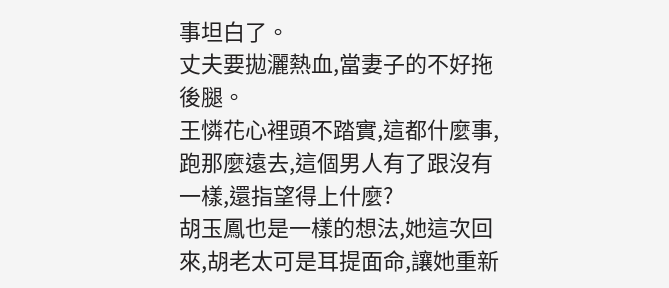事坦白了。
丈夫要拋灑熱血,當妻子的不好拖後腿。
王憐花心裡頭不踏實,這都什麼事,跑那麼遠去,這個男人有了跟沒有一樣,還指望得上什麼?
胡玉鳳也是一樣的想法,她這次回來,胡老太可是耳提面命,讓她重新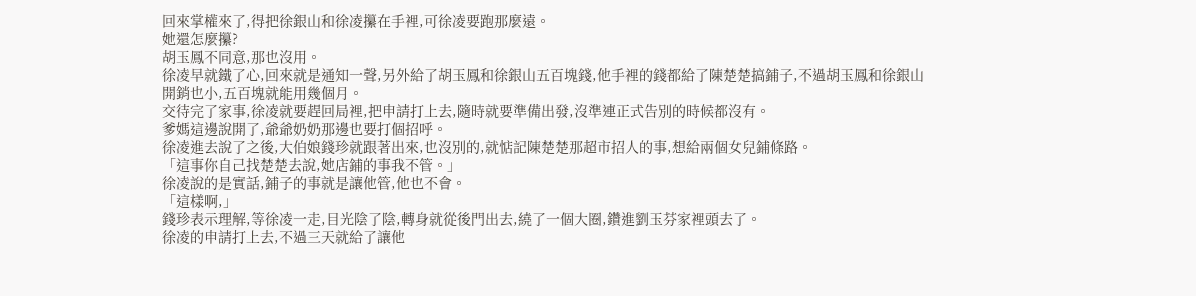回來掌權來了,得把徐銀山和徐凌攥在手裡,可徐凌要跑那麼遠。
她還怎麼攥?
胡玉鳳不同意,那也沒用。
徐凌早就鐵了心,回來就是通知一聲,另外給了胡玉鳳和徐銀山五百塊錢,他手裡的錢都給了陳楚楚搞鋪子,不過胡玉鳳和徐銀山開銷也小,五百塊就能用幾個月。
交待完了家事,徐凌就要趕回局裡,把申請打上去,隨時就要準備出發,沒準連正式告別的時候都沒有。
爹媽這邊說開了,爺爺奶奶那邊也要打個招呼。
徐凌進去說了之後,大伯娘錢珍就跟著出來,也沒別的,就惦記陳楚楚那超市招人的事,想給兩個女兒鋪條路。
「這事你自己找楚楚去說,她店鋪的事我不管。」
徐凌說的是實話,鋪子的事就是讓他管,他也不會。
「這樣啊,」
錢珍表示理解,等徐凌一走,目光陰了陰,轉身就從後門出去,繞了一個大圈,鑽進劉玉芬家裡頭去了。
徐凌的申請打上去,不過三天就給了讓他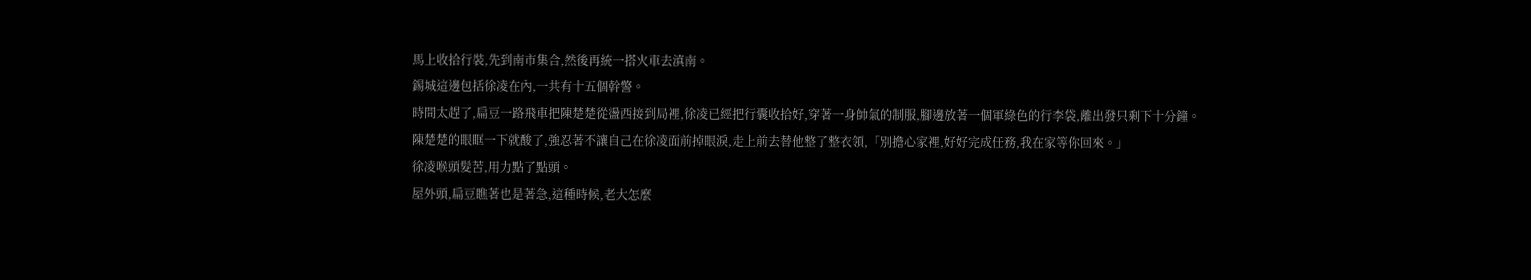馬上收拾行裝,先到南市集合,然後再統一搭火車去滇南。
錫城這邊包括徐凌在內,一共有十五個幹警。
時間太趕了,扁豆一路飛車把陳楚楚從盪西接到局裡,徐凌已經把行囊收拾好,穿著一身帥氣的制服,腳邊放著一個軍綠色的行李袋,離出發只剩下十分鐘。
陳楚楚的眼眶一下就酸了,強忍著不讓自己在徐凌面前掉眼淚,走上前去替他整了整衣領,「別擔心家裡,好好完成任務,我在家等你回來。」
徐凌喉頭髮苦,用力點了點頭。
屋外頭,扁豆瞧著也是著急,這種時候,老大怎麼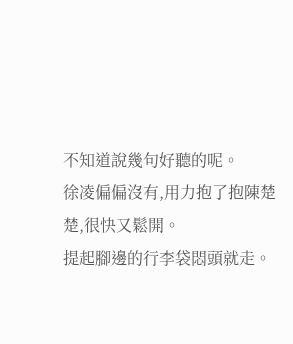不知道說幾句好聽的呢。
徐凌偏偏沒有,用力抱了抱陳楚楚,很快又鬆開。
提起腳邊的行李袋悶頭就走。